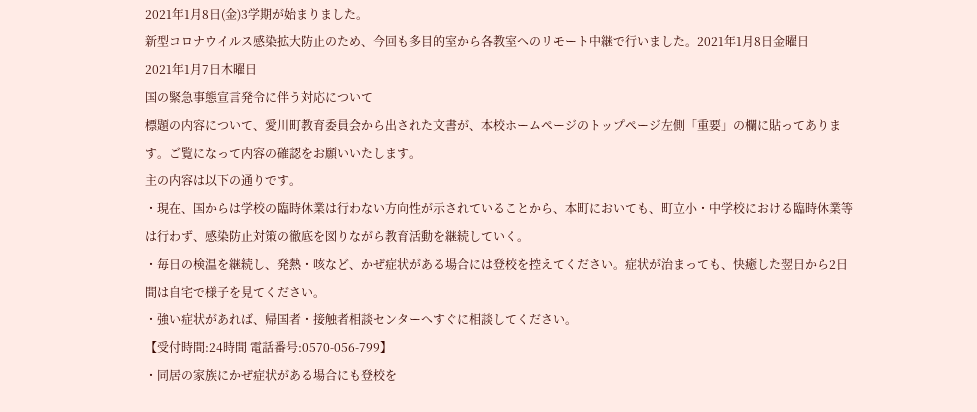2021年1月8日(金)3学期が始まりました。
新型コロナウイルス感染拡大防止のため、今回も多目的室から各教室へのリモート中継で行いました。2021年1月8日金曜日
2021年1月7日木曜日
国の緊急事態宣言発令に伴う対応について
標題の内容について、愛川町教育委員会から出された文書が、本校ホームページのトップページ左側「重要」の欄に貼ってあります。ご覧になって内容の確認をお願いいたします。
主の内容は以下の通りです。
・現在、国からは学校の臨時休業は行わない方向性が示されていることから、本町においても、町立小・中学校における臨時休業等は行わず、感染防止対策の徹底を図りながら教育活動を継続していく。
・毎日の検温を継続し、発熱・咳など、かぜ症状がある場合には登校を控えてください。症状が治まっても、快癒した翌日から2日間は自宅で様子を見てください。
・強い症状があれば、帰国者・接触者相談センターへすぐに相談してください。
【受付時間:24時間 電話番号:0570-056-799】
・同居の家族にかぜ症状がある場合にも登校を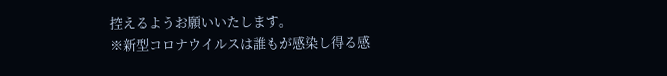控えるようお願いいたします。
※新型コロナウイルスは誰もが感染し得る感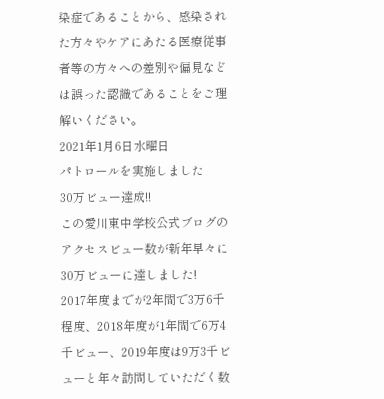染症であることから、感染された方々やケアにあたる医療従事者等の方々への差別や偏見などは誤った認識であることをご理解いください。
2021年1月6日水曜日
パトロールを実施しました
30万ビュー達成!!
この愛川東中学校公式ブログのアクセスビュー数が新年早々に30万ビューに達しました!
2017年度までが2年間で3万6千程度、2018年度が1年間で6万4千ビュー、2019年度は9万3千ビューと年々訪問していただく数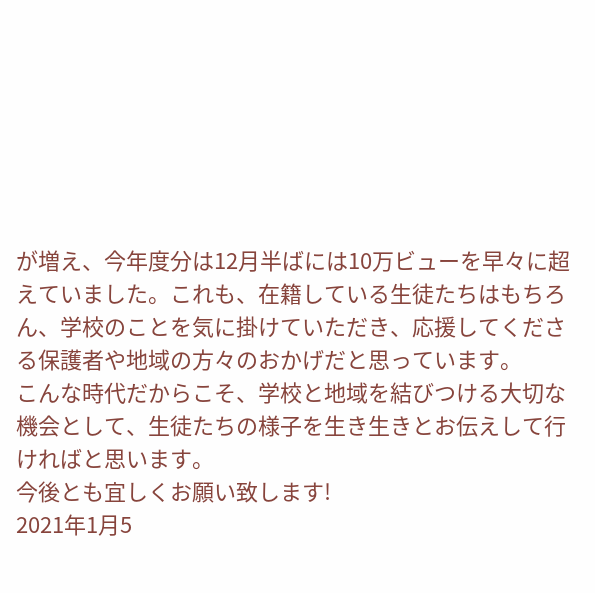が増え、今年度分は12月半ばには10万ビューを早々に超えていました。これも、在籍している生徒たちはもちろん、学校のことを気に掛けていただき、応援してくださる保護者や地域の方々のおかげだと思っています。
こんな時代だからこそ、学校と地域を結びつける大切な機会として、生徒たちの様子を生き生きとお伝えして行ければと思います。
今後とも宜しくお願い致します!
2021年1月5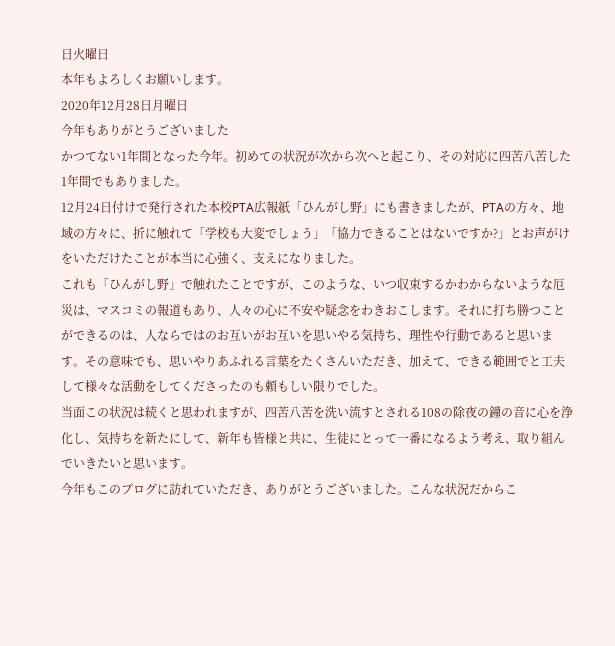日火曜日
本年もよろしくお願いします。
2020年12月28日月曜日
今年もありがとうございました
かつてない1年間となった今年。初めての状況が次から次へと起こり、その対応に四苦八苦した1年間でもありました。
12月24日付けで発行された本校PTA広報紙「ひんがし野」にも書きましたが、PTAの方々、地域の方々に、折に触れて「学校も大変でしょう」「協力できることはないですか?」とお声がけをいただけたことが本当に心強く、支えになりました。
これも「ひんがし野」で触れたことですが、このような、いつ収束するかわからないような厄災は、マスコミの報道もあり、人々の心に不安や疑念をわきおこします。それに打ち勝つことができるのは、人ならではのお互いがお互いを思いやる気持ち、理性や行動であると思います。その意味でも、思いやりあふれる言葉をたくさんいただき、加えて、できる範囲でと工夫して様々な活動をしてくださったのも頼もしい限りでした。
当面この状況は続くと思われますが、四苦八苦を洗い流すとされる108の除夜の鐘の音に心を浄化し、気持ちを新たにして、新年も皆様と共に、生徒にとって一番になるよう考え、取り組んでいきたいと思います。
今年もこのブログに訪れていただき、ありがとうございました。こんな状況だからこ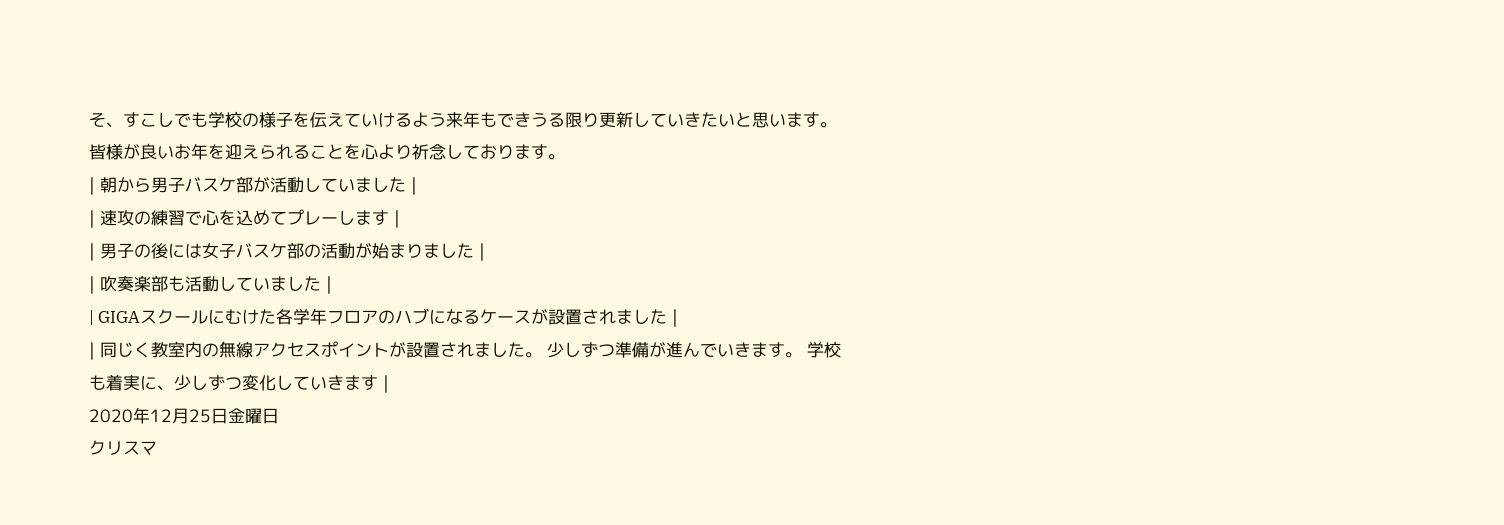そ、すこしでも学校の様子を伝えていけるよう来年もできうる限り更新していきたいと思います。
皆様が良いお年を迎えられることを心より祈念しております。
| 朝から男子バスケ部が活動していました |
| 速攻の練習で心を込めてプレーします |
| 男子の後には女子バスケ部の活動が始まりました |
| 吹奏楽部も活動していました |
| GIGAスクールにむけた各学年フロアのハブになるケースが設置されました |
| 同じく教室内の無線アクセスポイントが設置されました。 少しずつ準備が進んでいきます。 学校も着実に、少しずつ変化していきます |
2020年12月25日金曜日
クリスマ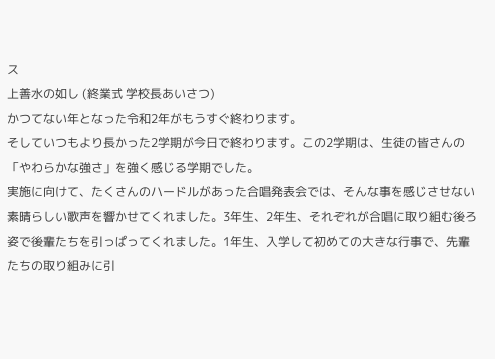ス
上善水の如し (終業式 学校長あいさつ)
かつてない年となった令和2年がもうすぐ終わります。
そしていつもより長かった2学期が今日で終わります。この2学期は、生徒の皆さんの「やわらかな強さ」を強く感じる学期でした。
実施に向けて、たくさんのハードルがあった合唱発表会では、そんな事を感じさせない素晴らしい歌声を響かせてくれました。3年生、2年生、それぞれが合唱に取り組む後ろ姿で後輩たちを引っぱってくれました。1年生、入学して初めての大きな行事で、先輩たちの取り組みに引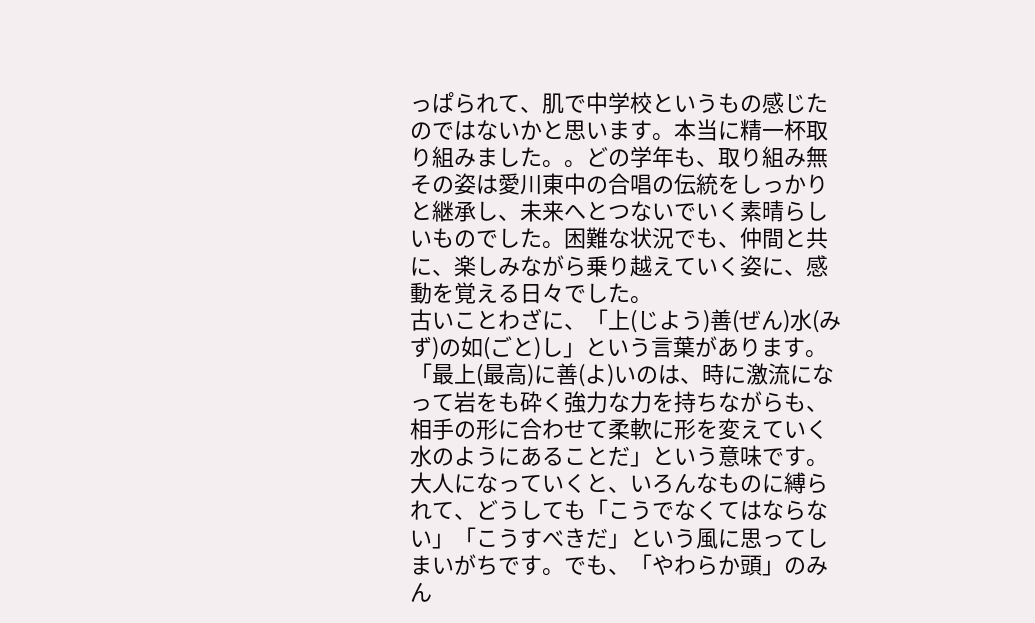っぱられて、肌で中学校というもの感じたのではないかと思います。本当に精一杯取り組みました。。どの学年も、取り組み無その姿は愛川東中の合唱の伝統をしっかりと継承し、未来へとつないでいく素晴らしいものでした。困難な状況でも、仲間と共に、楽しみながら乗り越えていく姿に、感動を覚える日々でした。
古いことわざに、「上(じよう)善(ぜん)水(みず)の如(ごと)し」という言葉があります。「最上(最高)に善(よ)いのは、時に激流になって岩をも砕く強力な力を持ちながらも、相手の形に合わせて柔軟に形を変えていく水のようにあることだ」という意味です。大人になっていくと、いろんなものに縛られて、どうしても「こうでなくてはならない」「こうすべきだ」という風に思ってしまいがちです。でも、「やわらか頭」のみん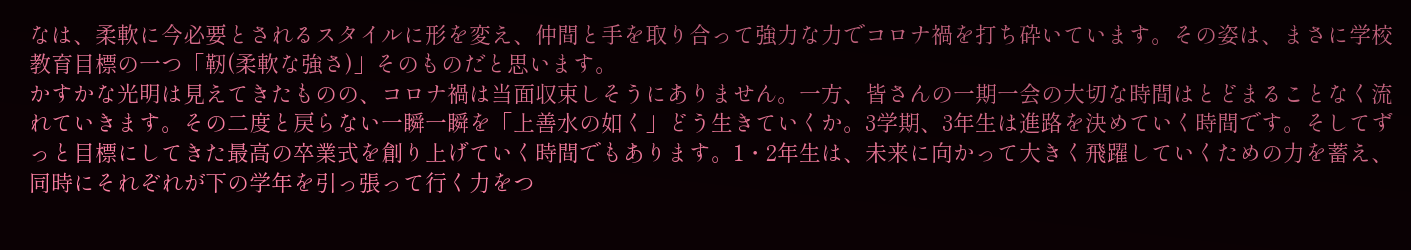なは、柔軟に今必要とされるスタイルに形を変え、仲間と手を取り合って強力な力でコロナ禍を打ち砕いています。その姿は、まさに学校教育目標の一つ「靭(柔軟な強さ)」そのものだと思います。
かすかな光明は見えてきたものの、コロナ禍は当面収束しそうにありません。一方、皆さんの一期一会の大切な時間はとどまることなく流れていきます。その二度と戻らない一瞬一瞬を「上善水の如く」どう生きていくか。3学期、3年生は進路を決めていく時間です。そしてずっと目標にしてきた最高の卒業式を創り上げていく時間でもあります。1・2年生は、未来に向かって大きく飛躍していくための力を蓄え、同時にそれぞれが下の学年を引っ張って行く力をつ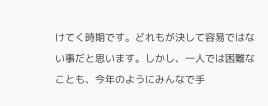けてく時期です。どれもが決して容易ではない事だと思います。しかし、一人では困難なことも、今年のようにみんなで手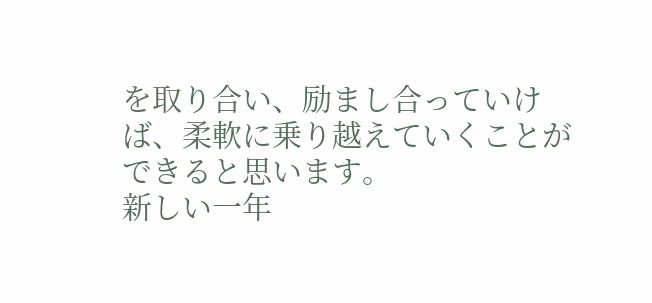を取り合い、励まし合っていけば、柔軟に乗り越えていくことができると思います。
新しい一年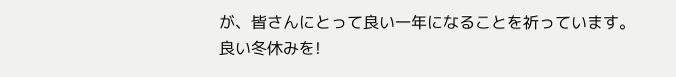が、皆さんにとって良い一年になることを祈っています。
良い冬休みを!